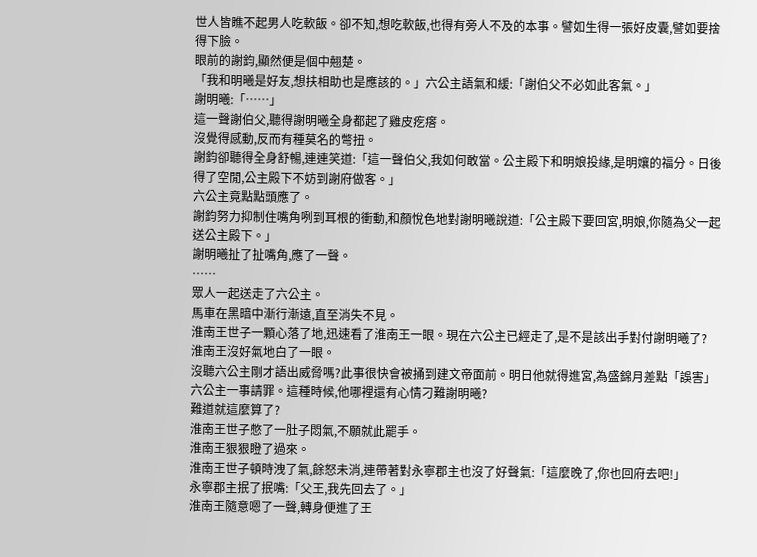世人皆瞧不起男人吃軟飯。卻不知,想吃軟飯,也得有旁人不及的本事。譬如生得一張好皮囊,譬如要捨得下臉。
眼前的謝鈞,顯然便是個中翹楚。
「我和明曦是好友,想扶相助也是應該的。」六公主語氣和緩:「謝伯父不必如此客氣。」
謝明曦:「……」
這一聲謝伯父,聽得謝明曦全身都起了雞皮疙瘩。
沒覺得感動,反而有種莫名的彆扭。
謝鈞卻聽得全身舒暢,連連笑道:「這一聲伯父,我如何敢當。公主殿下和明娘投緣,是明孃的福分。日後得了空閒,公主殿下不妨到謝府做客。」
六公主竟點點頭應了。
謝鈞努力抑制住嘴角咧到耳根的衝動,和顏悅色地對謝明曦說道:「公主殿下要回宮,明娘,你隨為父一起送公主殿下。」
謝明曦扯了扯嘴角,應了一聲。
……
眾人一起送走了六公主。
馬車在黑暗中漸行漸遠,直至消失不見。
淮南王世子一顆心落了地,迅速看了淮南王一眼。現在六公主已經走了,是不是該出手對付謝明曦了?
淮南王沒好氣地白了一眼。
沒聽六公主剛才語出威脅嗎?此事很快會被捅到建文帝面前。明日他就得進宮,為盛錦月差點「誤害」六公主一事請罪。這種時候,他哪裡還有心情刁難謝明曦?
難道就這麼算了?
淮南王世子憋了一肚子悶氣,不願就此罷手。
淮南王狠狠瞪了過來。
淮南王世子頓時洩了氣,餘怒未消,連帶著對永寧郡主也沒了好聲氣:「這麼晚了,你也回府去吧!」
永寧郡主抿了抿嘴:「父王,我先回去了。」
淮南王隨意嗯了一聲,轉身便進了王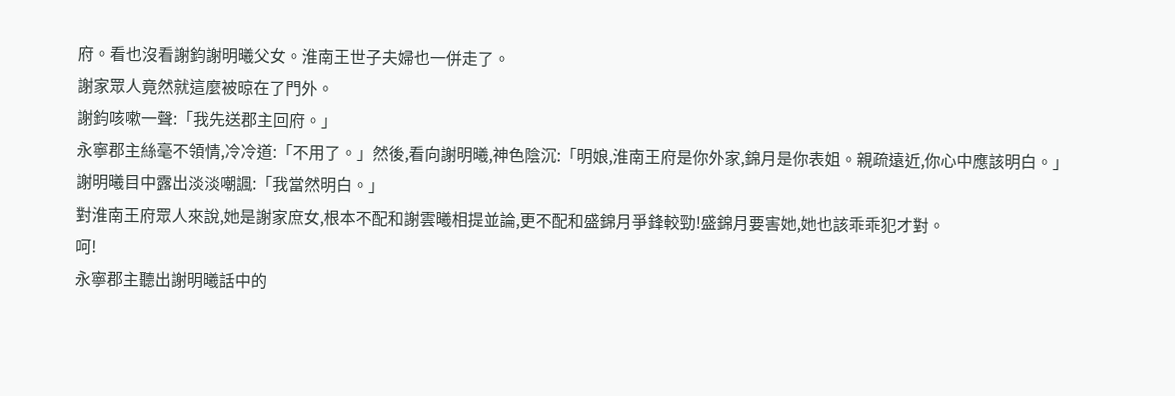府。看也沒看謝鈞謝明曦父女。淮南王世子夫婦也一併走了。
謝家眾人竟然就這麼被晾在了門外。
謝鈞咳嗽一聲:「我先送郡主回府。」
永寧郡主絲毫不領情,冷冷道:「不用了。」然後,看向謝明曦,神色陰沉:「明娘,淮南王府是你外家,錦月是你表姐。親疏遠近,你心中應該明白。」
謝明曦目中露出淡淡嘲諷:「我當然明白。」
對淮南王府眾人來說,她是謝家庶女,根本不配和謝雲曦相提並論,更不配和盛錦月爭鋒較勁!盛錦月要害她,她也該乖乖犯才對。
呵!
永寧郡主聽出謝明曦話中的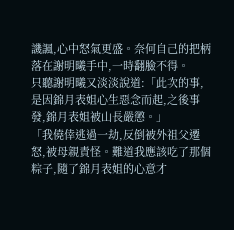譏諷,心中怒氣更盛。奈何自己的把柄落在謝明曦手中,一時翻臉不得。
只聽謝明曦又淡淡說道:「此次的事,是因錦月表姐心生惡念而起,之後事發,錦月表姐被山長嚴懲。」
「我僥倖逃過一劫,反倒被外祖父遷怒,被母親責怪。難道我應該吃了那個粽子,隨了錦月表姐的心意才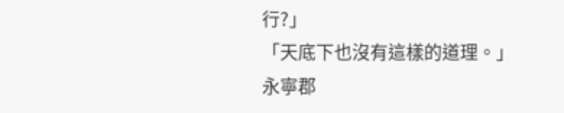行?」
「天底下也沒有這樣的道理。」
永寧郡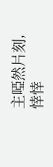主啞然片刻,悻悻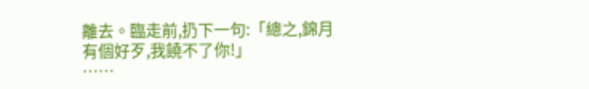離去。臨走前,扔下一句:「總之,錦月有個好歹,我饒不了你!」
……